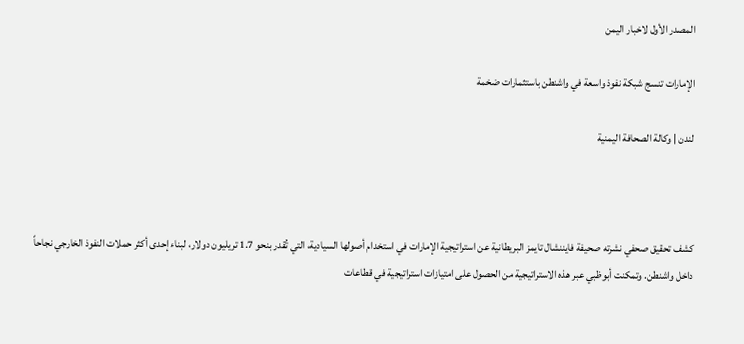المصدر الأول لاخبار اليمن

الإمارات تنسج شبكة نفوذ واسعة في واشنطن باستثمارات ضخمة

لندن | وكالة الصحافة اليمنية



كشف تحقيق صحفي نشرته صحيفة فايننشال تايمز البريطانية عن استراتيجية الإمارات في استخدام أصولها السيادية، التي تُقدر بنحو 1.7 تريليون دولار، لبناء إحدى أكثر حملات النفوذ الخارجي نجاحاً داخل واشنطن. وتمكنت أبوظبي عبر هذه الاستراتيجية من الحصول على امتيازات استراتيجية في قطاعات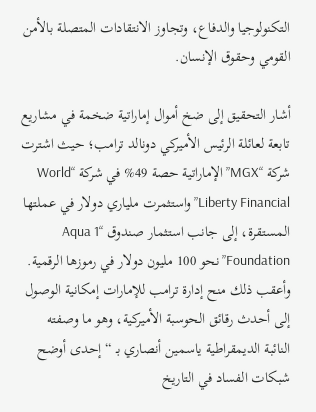التكنولوجيا والدفاع، وتجاوز الانتقادات المتصلة بالأمن القومي وحقوق الإنسان.

أشار التحقيق إلى ضخ أموال إماراتية ضخمة في مشاريع تابعة لعائلة الرئيس الأميركي دونالد ترامب؛ حيث اشترت شركة “MGX” الإماراتية حصة 49% في شركة “World Liberty Financial” واستثمرت ملياري دولار في عملتها المستقرة، إلى جانب استثمار صندوق “Aqua 1 Foundation” نحو 100 مليون دولار في رموزها الرقمية. وأعقب ذلك منح إدارة ترامب للإمارات إمكانية الوصول إلى أحدث رقائق الحوسبة الأميركية، وهو ما وصفته النائبة الديمقراطية ياسمين أنصاري بـ “إحدى أوضح شبكات الفساد في التاريخ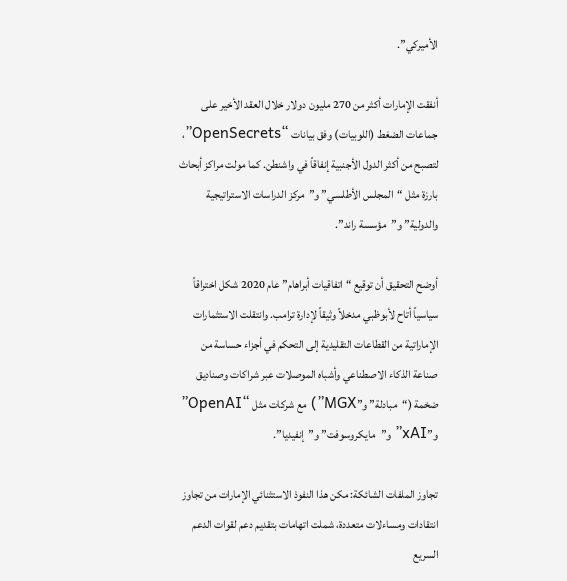الأميركي”.

أنفقت الإمارات أكثر من 270 مليون دولار خلال العقد الأخير على جماعات الضغط (اللوبيات) وفق بيانات “OpenSecrets”، لتصبح من أكثر الدول الأجنبية إنفاقاً في واشنطن. كما مولت مراكز أبحاث بارزة مثل “المجلس الأطلسي” و”مركز الدراسات الاستراتيجية والدولية” و”مؤسسة راند”.

أوضح التحقيق أن توقيع “اتفاقيات أبراهام” عام 2020 شكل اختراقاً سياسياً أتاح لأبوظبي مدخلاً وثيقاً لإدارة ترامب. وانتقلت الاستثمارات الإماراتية من القطاعات التقليدية إلى التحكم في أجزاء حساسة من صناعة الذكاء الاصطناعي وأشباه الموصلات عبر شراكات وصناديق ضخمة (“مبادلة” و”MGX”) مع شركات مثل “OpenAI” و”xAI” و”مايكروسوفت” و”إنفيديا”.

تجاوز الملفات الشائكة: مكن هذا النفوذ الاستثنائي الإمارات من تجاوز انتقادات ومساءلات متعددة، شملت اتهامات بتقديم دعم لقوات الدعم السريع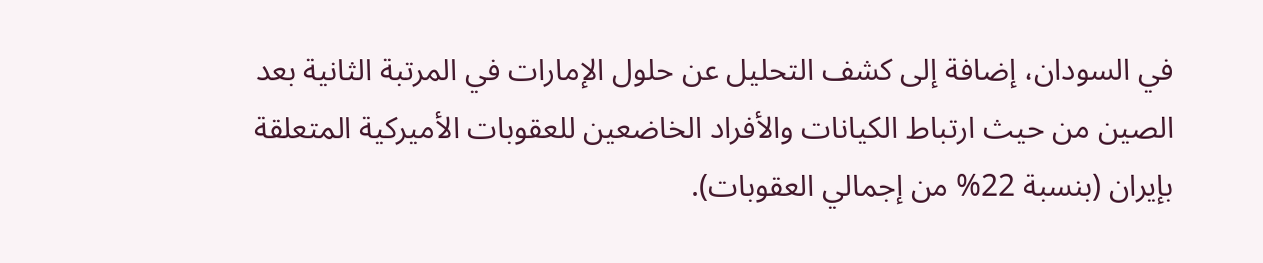في السودان، إضافة إلى كشف التحليل عن حلول الإمارات في المرتبة الثانية بعد الصين من حيث ارتباط الكيانات والأفراد الخاضعين للعقوبات الأميركية المتعلقة بإيران (بنسبة 22% من إجمالي العقوبات).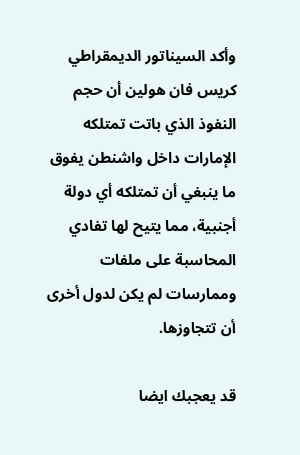وأكد السيناتور الديمقراطي كريس فان هولين أن حجم النفوذ الذي باتت تمتلكه الإمارات داخل واشنطن يفوق ما ينبغي أن تمتلكه أي دولة أجنبية، مما يتيح لها تفادي المحاسبة على ملفات وممارسات لم يكن لدول أخرى أن تتجاوزها.

قد يعجبك ايضا